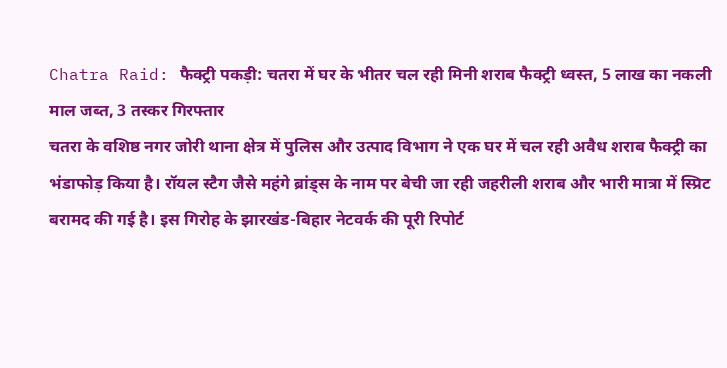Chatra Raid: फैक्ट्री पकड़ी: चतरा में घर के भीतर चल रही मिनी शराब फैक्ट्री ध्वस्त, 5 लाख का नकली माल जब्त, 3 तस्कर गिरफ्तार
चतरा के वशिष्ठ नगर जोरी थाना क्षेत्र में पुलिस और उत्पाद विभाग ने एक घर में चल रही अवैध शराब फैक्ट्री का भंडाफोड़ किया है। रॉयल स्टैग जैसे महंगे ब्रांड्स के नाम पर बेची जा रही जहरीली शराब और भारी मात्रा में स्प्रिट बरामद की गई है। इस गिरोह के झारखंड-बिहार नेटवर्क की पूरी रिपोर्ट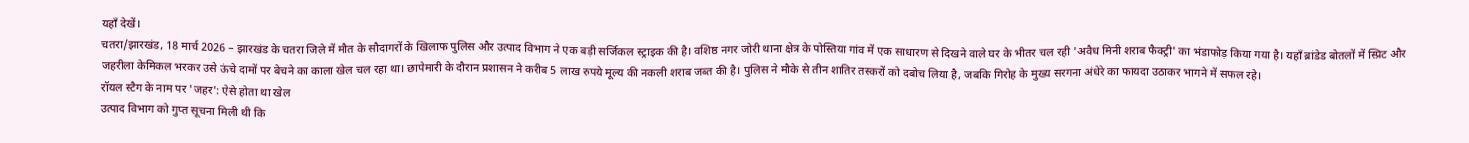यहाँ देखें।
चतरा/झारखंड, 18 मार्च 2026 – झारखंड के चतरा जिले में मौत के सौदागरों के खिलाफ पुलिस और उत्पाद विभाग ने एक बड़ी सर्जिकल स्ट्राइक की है। वशिष्ठ नगर जोरी थाना क्षेत्र के पोस्तिया गांव में एक साधारण से दिखने वाले घर के भीतर चल रही 'अवैध मिनी शराब फैक्ट्री' का भंडाफोड़ किया गया है। यहाँ ब्रांडेड बोतलों में स्प्रिट और जहरीला केमिकल भरकर उसे ऊंचे दामों पर बेचने का काला खेल चल रहा था। छापेमारी के दौरान प्रशासन ने करीब 5 लाख रुपये मूल्य की नकली शराब जब्त की है। पुलिस ने मौके से तीन शातिर तस्करों को दबोच लिया है, जबकि गिरोह के मुख्य सरगना अंधेरे का फायदा उठाकर भागने में सफल रहे।
रॉयल स्टैग के नाम पर 'जहर': ऐसे होता था खेल
उत्पाद विभाग को गुप्त सूचना मिली थी कि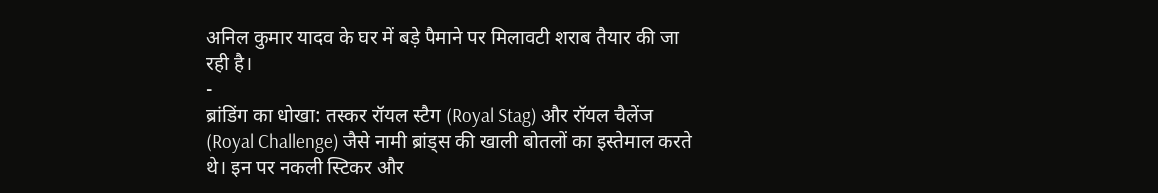अनिल कुमार यादव के घर में बड़े पैमाने पर मिलावटी शराब तैयार की जा रही है।
-
ब्रांडिंग का धोखा: तस्कर रॉयल स्टैग (Royal Stag) और रॉयल चैलेंज (Royal Challenge) जैसे नामी ब्रांड्स की खाली बोतलों का इस्तेमाल करते थे। इन पर नकली स्टिकर और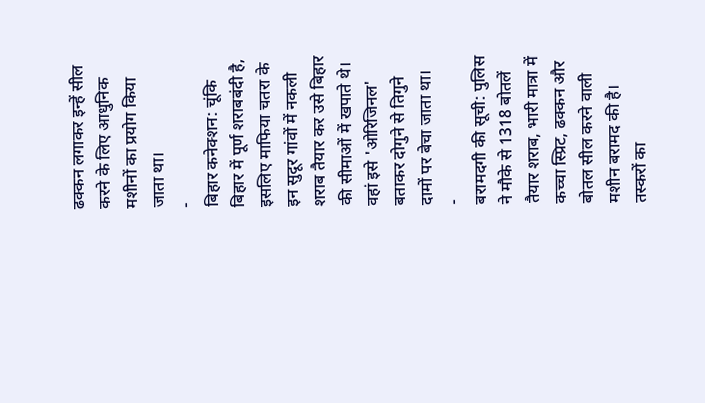ढक्कन लगाकर इन्हें सील करने के लिए आधुनिक मशीनों का प्रयोग किया जाता था।
-
बिहार कनेक्शन: चूंकि बिहार में पूर्ण शराबबंदी है, इसलिए माफिया चतरा के इन सुदूर गांवों में नकली शराब तैयार कर उसे बिहार की सीमाओं में खपाते थे। वहां इसे 'ओरिजिनल' बताकर दोगुने से तिगुने दामों पर बेचा जाता था।
-
बरामदगी की सूची: पुलिस ने मौके से 1318 बोतलें तैयार शराब, भारी मात्रा में कच्चा स्प्रिट, ढक्कन और बोतल सील करने वाली मशीन बरामद की है।
तस्करों का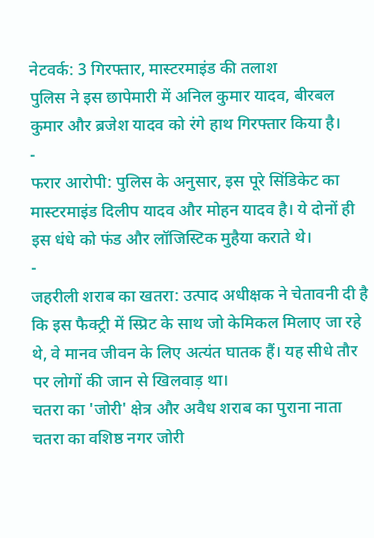नेटवर्क: 3 गिरफ्तार, मास्टरमाइंड की तलाश
पुलिस ने इस छापेमारी में अनिल कुमार यादव, बीरबल कुमार और ब्रजेश यादव को रंगे हाथ गिरफ्तार किया है।
-
फरार आरोपी: पुलिस के अनुसार, इस पूरे सिंडिकेट का मास्टरमाइंड दिलीप यादव और मोहन यादव है। ये दोनों ही इस धंधे को फंड और लॉजिस्टिक मुहैया कराते थे।
-
जहरीली शराब का खतरा: उत्पाद अधीक्षक ने चेतावनी दी है कि इस फैक्ट्री में स्प्रिट के साथ जो केमिकल मिलाए जा रहे थे, वे मानव जीवन के लिए अत्यंत घातक हैं। यह सीधे तौर पर लोगों की जान से खिलवाड़ था।
चतरा का 'जोरी' क्षेत्र और अवैध शराब का पुराना नाता
चतरा का वशिष्ठ नगर जोरी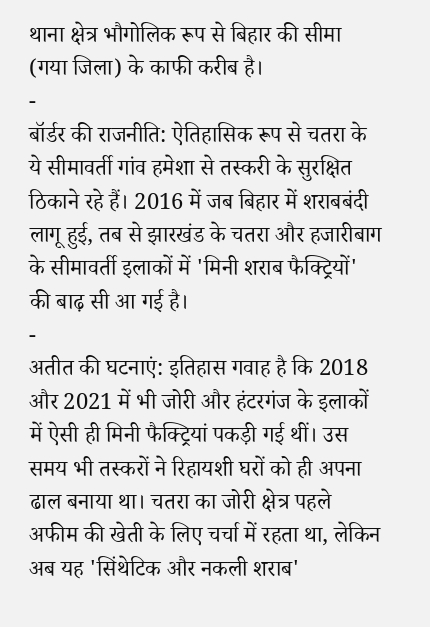थाना क्षेत्र भौगोलिक रूप से बिहार की सीमा (गया जिला) के काफी करीब है।
-
बॉर्डर की राजनीति: ऐतिहासिक रूप से चतरा के ये सीमावर्ती गांव हमेशा से तस्करी के सुरक्षित ठिकाने रहे हैं। 2016 में जब बिहार में शराबबंदी लागू हुई, तब से झारखंड के चतरा और हजारीबाग के सीमावर्ती इलाकों में 'मिनी शराब फैक्ट्रियों' की बाढ़ सी आ गई है।
-
अतीत की घटनाएं: इतिहास गवाह है कि 2018 और 2021 में भी जोरी और हंटरगंज के इलाकों में ऐसी ही मिनी फैक्ट्रियां पकड़ी गई थीं। उस समय भी तस्करों ने रिहायशी घरों को ही अपना ढाल बनाया था। चतरा का जोरी क्षेत्र पहले अफीम की खेती के लिए चर्चा में रहता था, लेकिन अब यह 'सिंथेटिक और नकली शराब'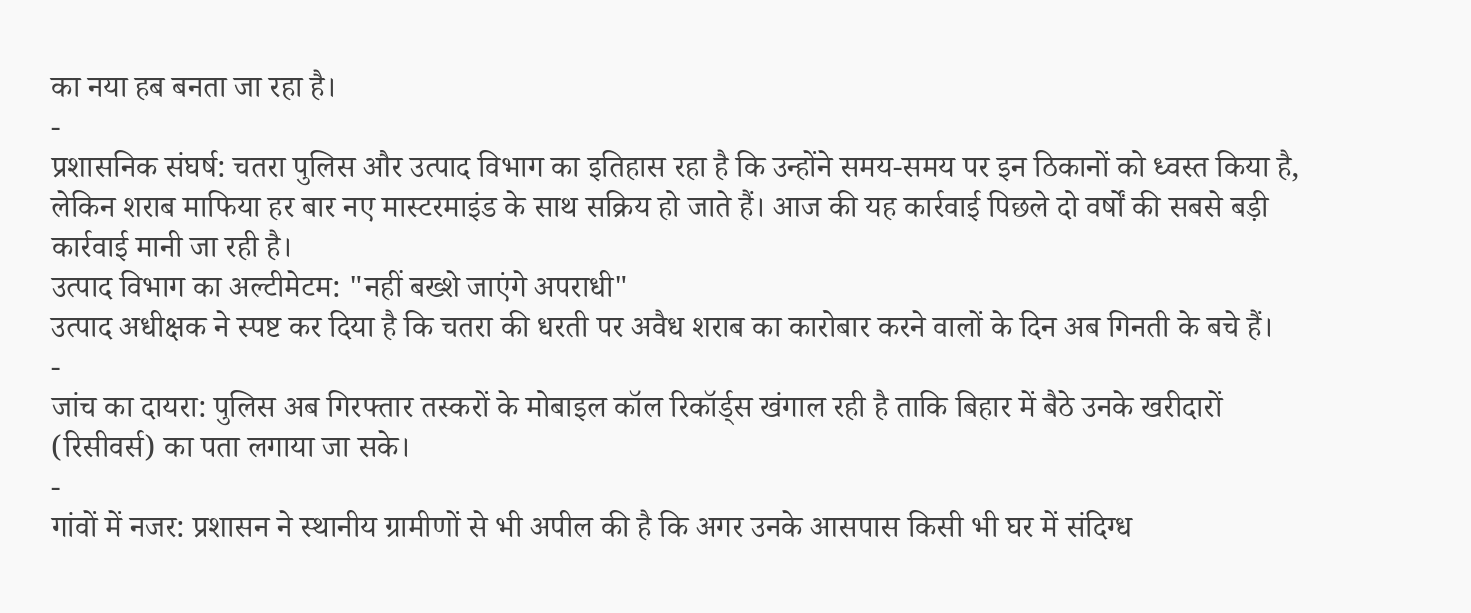का नया हब बनता जा रहा है।
-
प्रशासनिक संघर्ष: चतरा पुलिस और उत्पाद विभाग का इतिहास रहा है कि उन्होंने समय-समय पर इन ठिकानों को ध्वस्त किया है, लेकिन शराब माफिया हर बार नए मास्टरमाइंड के साथ सक्रिय हो जाते हैं। आज की यह कार्रवाई पिछले दो वर्षों की सबसे बड़ी कार्रवाई मानी जा रही है।
उत्पाद विभाग का अल्टीमेटम: "नहीं बख्शे जाएंगे अपराधी"
उत्पाद अधीक्षक ने स्पष्ट कर दिया है कि चतरा की धरती पर अवैध शराब का कारोबार करने वालों के दिन अब गिनती के बचे हैं।
-
जांच का दायरा: पुलिस अब गिरफ्तार तस्करों के मोबाइल कॉल रिकॉर्ड्स खंगाल रही है ताकि बिहार में बैठे उनके खरीदारों (रिसीवर्स) का पता लगाया जा सके।
-
गांवों में नजर: प्रशासन ने स्थानीय ग्रामीणों से भी अपील की है कि अगर उनके आसपास किसी भी घर में संदिग्ध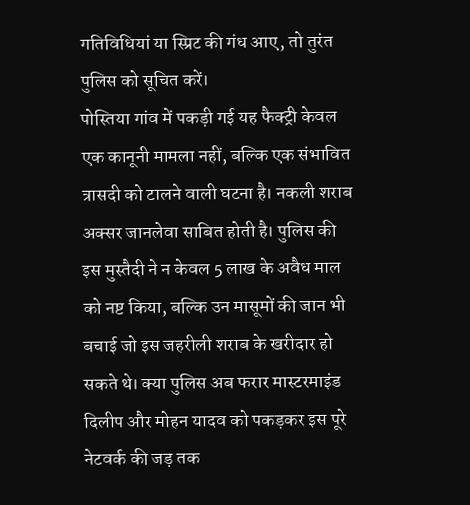गतिविधियां या स्प्रिट की गंध आए, तो तुरंत पुलिस को सूचित करें।
पोस्तिया गांव में पकड़ी गई यह फैक्ट्री केवल एक कानूनी मामला नहीं, बल्कि एक संभावित त्रासदी को टालने वाली घटना है। नकली शराब अक्सर जानलेवा साबित होती है। पुलिस की इस मुस्तैदी ने न केवल 5 लाख के अवैध माल को नष्ट किया, बल्कि उन मासूमों की जान भी बचाई जो इस जहरीली शराब के खरीदार हो सकते थे। क्या पुलिस अब फरार मास्टरमाइंड दिलीप और मोहन यादव को पकड़कर इस पूरे नेटवर्क की जड़ तक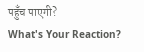पहुँच पाएगी?
What's Your Reaction?